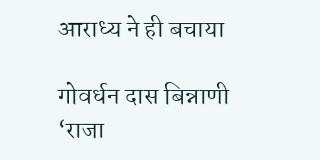आराध्य ने ही बचाया

गोवर्धन दास बिन्नाणी ‘राजा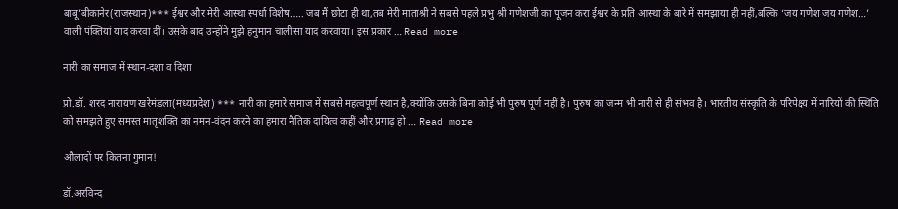बाबू’बीकानेर(राजस्थान)*** ईश्वर और मेरी आस्था स्पर्धा विशेष….. जब मैं छोटा ही था,तब मेरी माताश्री ने सबसे पहले प्रभु श्री गणेशजी का पूजन करा ईश्वर के प्रति आस्था के बारे में समझाया ही नहीं,बल्कि ‘जय गणेश जय गणेश…’ वाली पंक्तियां याद करवा दीं। उसके बाद उन्होंने मुझे हनुमान चालीसा याद करवाया। इस प्रकार … Read more

नारी का समाज में स्थान-दशा व दिशा

प्रो.डॉ. शरद नारायण खरेमंडला(मध्यप्रदेश) *** नारी का हमारे समाज में सबसे महत्वपूर्ण स्थान है,क्योंकि उसके बिना कोई भी पुरुष पूर्ण नहीं है। पुरुष का जन्म भी नारी से ही संभव है। भारतीय संस्कृति के परिपेक्ष्य में नारियों की स्थिति को समझते हुए समस्त मातृशक्ति का नमन-वंदन करने का हमारा नैतिक दायित्व कहीं और प्रगाढ़ हो … Read more

औलादों पर कितना गुमान!

डॉ.अरविन्द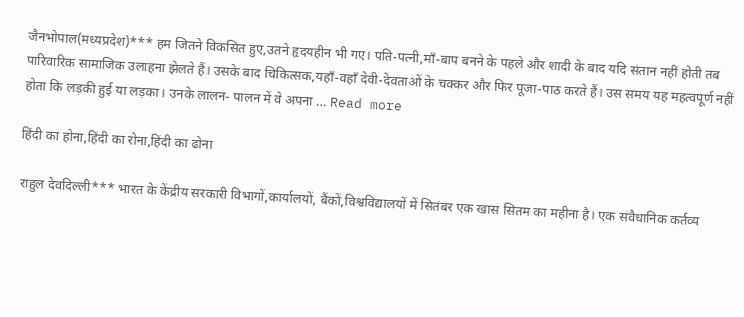जैनभोपाल(मध्यप्रदेश)*** हम जितने विकसित हुए,उतने हृदयहीन भी गए। पति-पत्नी,माँ-बाप बनने के पहले और शादी के बाद यदि संतान नहीं होती तब पारिवारिक सामाजिक उलाहना झेलते हैं। उसके बाद चिकित्सक,यहाँ-वहाँ देवी-देवताओं के चक्कर और फिर पूजा-पाठ करते हैं। उस समय यह महत्वपूर्ण नहीं होता कि लड़की हुई या लड़का। उनके लालन- पालन में वे अपना … Read more

हिंदी का होना,हिंदी का रोना,हिंदी का ढोना

राहुल देवदिल्ली*** भारत के केंद्रीय सरकारी विभागों,कार्यालयों, बैंकों,विश्वविद्यालयों में सितंबर एक खास सितम का महीना है। एक संवैधानिक कर्तव्य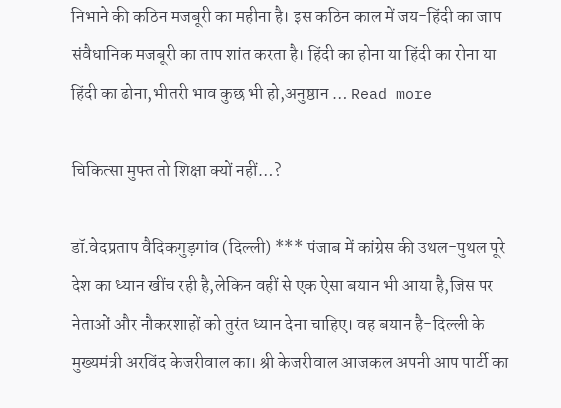निभाने की कठिन मजबूरी का महीना है। इस कठिन काल में जय-हिंदी का जाप संवैधानिक मजबूरी का ताप शांत करता है। हिंदी का होना या हिंदी का रोना या हिंदी का ढोना,भीतरी भाव कुछ भी हो,अनुष्ठान … Read more

चिकित्सा मुफ्त तो शिक्षा क्यों नहीं…?

डॉ.वेदप्रताप वैदिकगुड़गांव (दिल्ली) *** पंजाब में कांग्रेस की उथल-पुथल पूरे देश का ध्यान खींच रही है,लेकिन वहीं से एक ऐसा बयान भी आया है,जिस पर नेताओं और नौकरशाहों को तुरंत ध्यान देना चाहिए। वह बयान है-दिल्ली के मुख्यमंत्री अरविंद केजरीवाल का। श्री केजरीवाल आजकल अपनी आप पार्टी का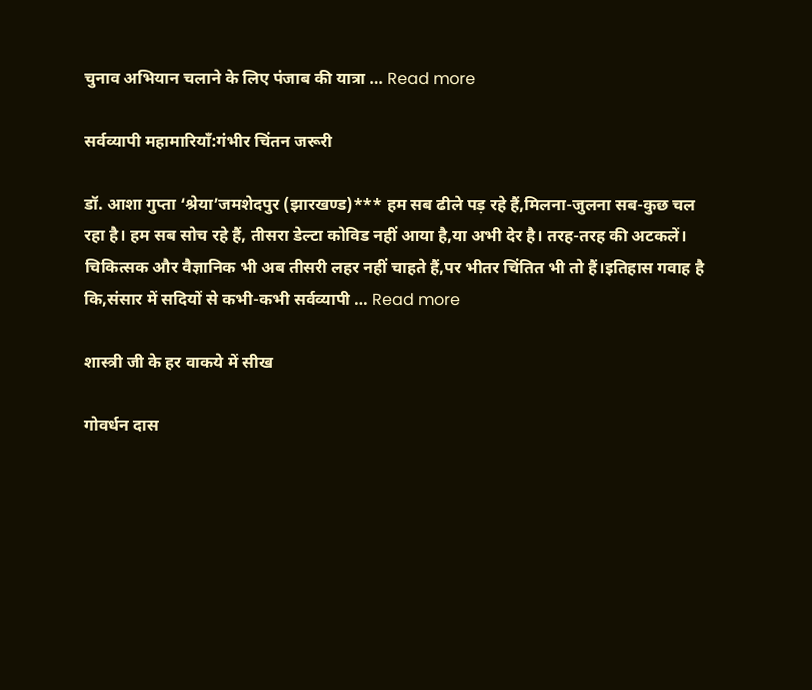चुनाव अभियान चलाने के लिए पंजाब की यात्रा … Read more

सर्वव्यापी महामारियाँ:गंभीर चिंतन जरूरी

डॉ. आशा गुप्ता ‘श्रेया’जमशेदपुर (झारखण्ड)*** हम सब ढीले पड़ रहे हैं,मिलना-जुलना सब-कुछ चल रहा है। हम सब सोच रहे हैं, तीसरा डेल्टा कोविड नहीं आया है,या अभी देर है। तरह-तरह की अटकलें। चिकित्सक और वैज्ञानिक भी अब तीसरी लहर नहीं चाहते हैं,पर भीतर चिंतित भी तो हैं।इतिहास गवाह है कि,संसार में सदियों से कभी-कभी सर्वव्यापी … Read more

शास्त्री जी के हर वाकये में सीख

गोवर्धन दास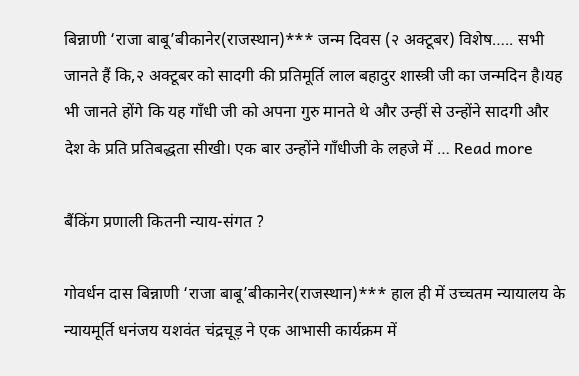बिन्नाणी ‘राजा बाबू’बीकानेर(राजस्थान)*** जन्म दिवस (२ अक्टूबर) विशेष….. सभी जानते हैं कि,२ अक्टूबर को सादगी की प्रतिमूर्ति लाल बहादुर शास्त्री जी का जन्मदिन है।यह भी जानते होंगे कि यह गाँधी जी को अपना गुरु मानते थे और उन्हीं से उन्होंने सादगी और देश के प्रति प्रतिबद्धता सीखी। एक बार उन्होंने गाँधीजी के लहजे में … Read more

बैंकिंग प्रणाली कितनी न्याय-संगत ?

गोवर्धन दास बिन्नाणी ‘राजा बाबू’बीकानेर(राजस्थान)*** हाल ही में उच्चतम न्यायालय के न्यायमूर्ति धनंजय यशवंत चंद्रचूड़ ने एक आभासी कार्यक्रम में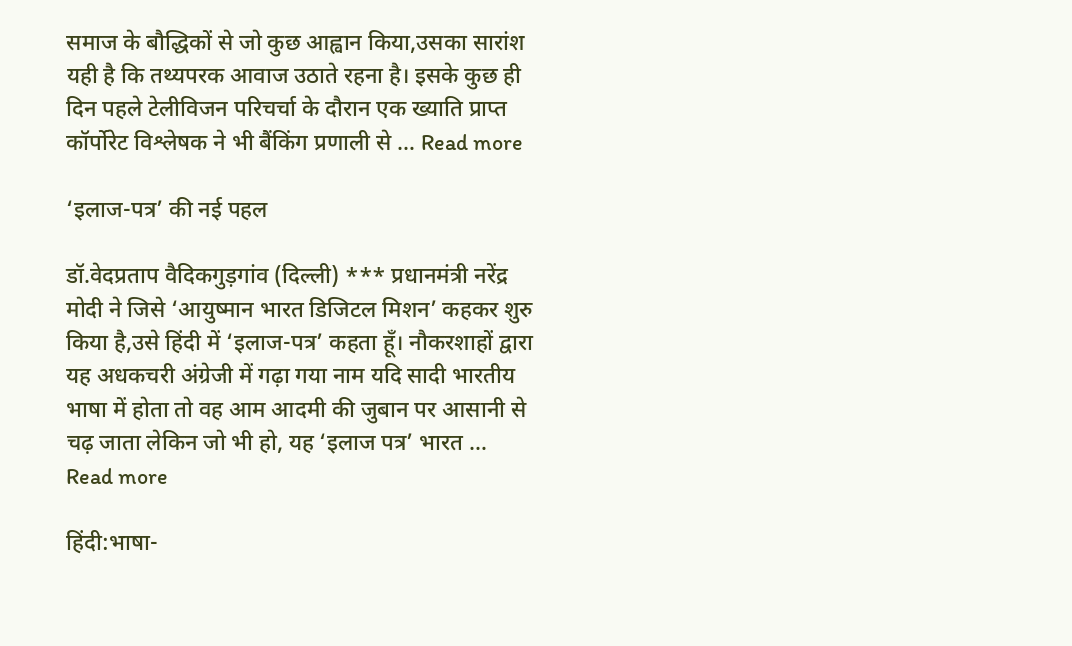समाज के बौद्धिकों से जो कुछ आह्वान किया,उसका सारांश यही है कि तथ्यपरक आवाज उठाते रहना है। इसके कुछ ही दिन पहले टेलीविजन परिचर्चा के दौरान एक ख्याति प्राप्त कॉर्पोरेट विश्लेषक ने भी बैंकिंग प्रणाली से … Read more

‘इलाज-पत्र’ की नई पहल

डॉ.वेदप्रताप वैदिकगुड़गांव (दिल्ली) *** प्रधानमंत्री नरेंद्र मोदी ने जिसे ‘आयुष्मान भारत डिजिटल मिशन’ कहकर शुरु किया है,उसे हिंदी में ‘इलाज-पत्र’ कहता हूँ। नौकरशाहों द्वारा यह अधकचरी अंग्रेजी में गढ़ा गया नाम यदि सादी भारतीय भाषा में होता तो वह आम आदमी की जुबान पर आसानी से चढ़ जाता लेकिन जो भी हो, यह ‘इलाज पत्र’ भारत … Read more

हिंदी:भाषा-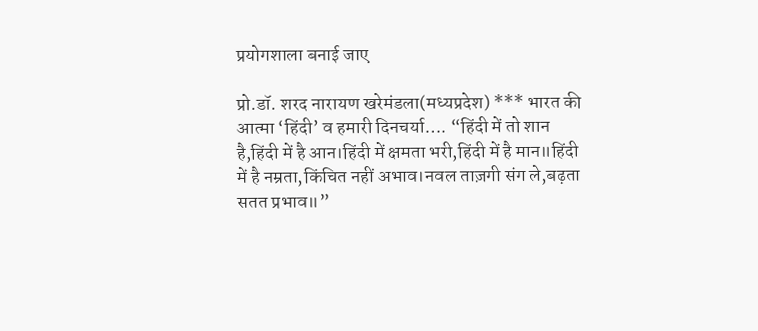प्रयोगशाला बनाई जाए

प्रो.डॉ. शरद नारायण खरेमंडला(मध्यप्रदेश) *** भारत की आत्मा ‘हिंदी’ व हमारी दिनचर्या…. “हिंदी में तो शान है,हिंदी में है आन।हिंदी में क्षमता भरी,हिंदी में है मान॥हिंदी में है नम्रता,किंचित नहीं अभाव।नवल ताज़गी संग ले,बढ़ता सतत प्रभाव॥”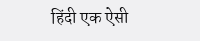हिंदी एक ऐसी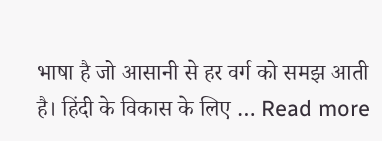भाषा है जो आसानी से हर वर्ग को समझ आती है। हिंदी के विकास के लिए … Read more